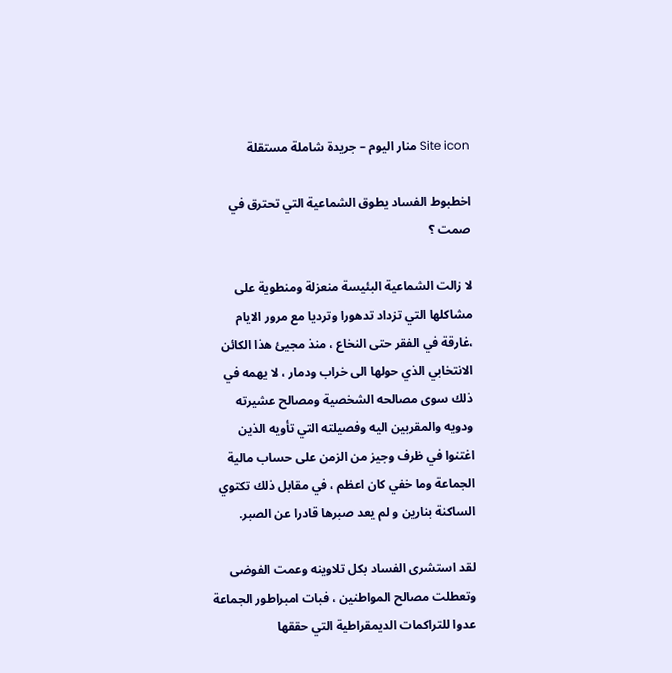Site icon منار اليوم – جريدة شاملة مستقلة

اخطبوط الفساد يطوق الشماعية التي تحترق في صمت ؟

لا زالت الشماعية البئيسة منعزلة ومنطوية على مشاكلها التي تزداد تدهورا وترديا مع مرور الايام ،غارقة في الفقر حتى النخاع ، منذ مجيئ هذا الكائن الانتخابي الذي حولها الى خراب ودمار ، لا يهمه في ذلك سوى مصالحه الشخصية ومصالح عشيرته  ودويه والمقربين اليه وفصيلته التي تأويه الذين اغتنوا في ظرف وجيز من الزمن على حساب مالية الجماعة وما خفي كان اعظم ، في مقابل ذلك تكتوي الساكنة بنارين و لم يعد صبرها قادرا عن الصبر.

لقد استشرى الفساد بكل تلاوينه وعمت الفوضى وتعطلت مصالح المواطنين ، فبات امبراطور الجماعة عدوا للتراكمات الديمقراطية التي حققها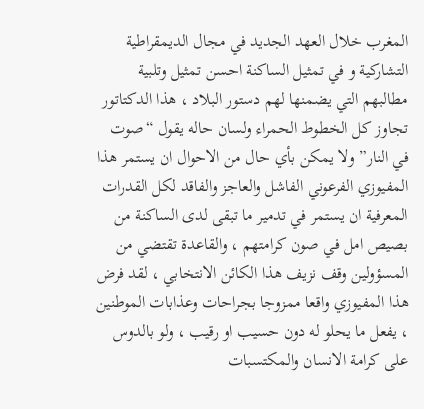المغرب خلال العهد الجديد في مجال الديمقراطية التشاركية و في تمثيل الساكنة احسن تمثيل وتلبية مطالبهم التي يضمنها لهم دستور البلاد ، هذا الدكتاتور تجاوز كل الخطوط الحمراء ولسان حاله يقول “صوت في النار” ولا يمكن بأي حال من الاحوال ان يستمر هذا المفيوزي الفرعوني الفاشل والعاجز والفاقد لكل القدرات المعرفية ان يستمر في تدمير ما تبقى لدى الساكنة من بصيص امل في صون كرامتهم ، والقاعدة تقتضي من المسؤولين وقف نزيف هذا الكائن الانتخابي ، لقد فرض هذا المفيوزي واقعا ممزوجا بجراحات وعذابات الموطنين ، يفعل ما يحلو له دون حسيب او رقيب ، ولو بالدوس على كرامة الانسان والمكتسبات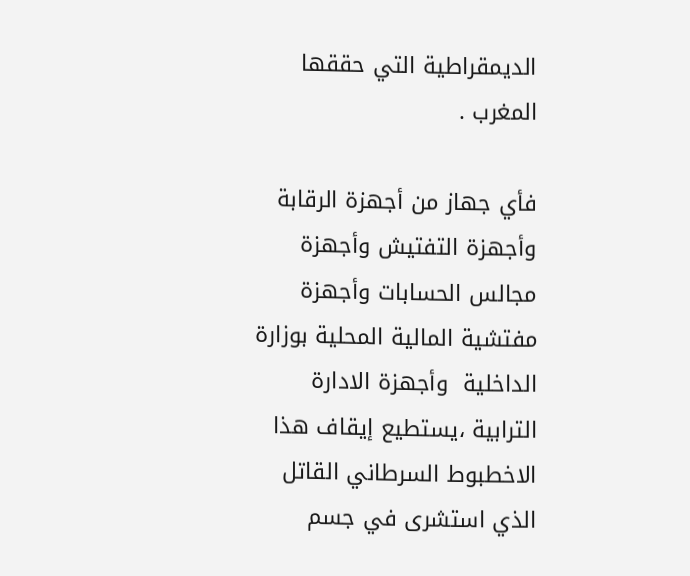الديمقراطية التي حققها المغرب .

فأي جهاز من أجهزة الرقابة وأجهزة التفتيش وأجهزة مجالس الحسابات وأجهزة مفتشية المالية المحلية بوزارة الداخلية  وأجهزة الادارة الترابية ،يستطيع إيقاف هذا الاخطبوط السرطاني القاتل الذي استشرى في جسم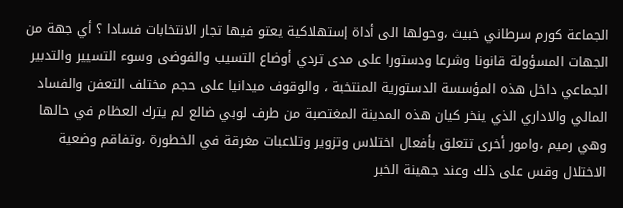الجماعة كورم سرطاني خبيث ،وحولها الى أداة إستهلاكية يعتو فيها تجار الانتخابات فسادا ؟ أي جهة من الجهات المسؤولة قانونا وشرعا ودستورا على مدى تردي أوضاع التسيب والفوضى وسوء التسيير والتدبير الجماعي داخل هذه المؤسسة الدستورية المنتخبة ، والوقوف ميدانيا على حجم مختلف التعفن والفساد المالي والاداري الذي ينخر كيان هذه المدينة المغتصبة من طرف لوبي ضالع لم يترك العظام في حالها وهي رميم ،وامور أخرى تتعلق بأفعال اختلاس وتزوير وتلاعبات مغرقة في الخطورة ،وتفاقم وضعية الاختلال وقس على ذلك وعند جهينة الخبر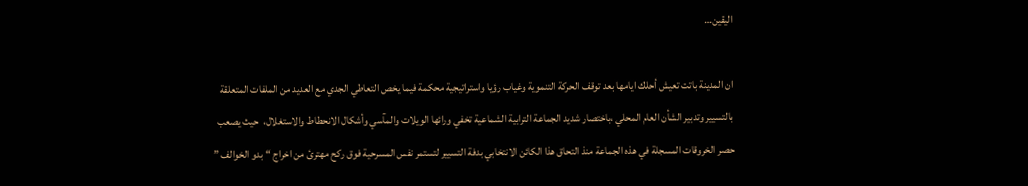اليقين…

ان المدينة باتت تعيش أحلك ايامها بعد توقف الحركة التنموية وغياب رؤيا واستراتيجية محكمة فيما يخص التعاطي الجدي مع العديد من الملفات المتعلقة بالتسيير وتدبير الشأن العام المحلي ،باختصار شديد الجماعة الترابية الشماعية تخفي ورائها الويلات والمآسي وأشكال الانحطاط والاستغلال،  حيث يصعب حصر الخروقات المسجلة في هذه الجماعة منذ التحاق هذا الكائن الانتخابي بدفة التسيير لتستمر نفس المسرحية فوق ركح مهترئ من اخراج “بدو الخوالف ”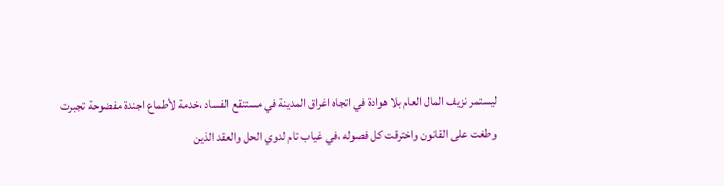ليستمر نزيف المال العام بلا هوادة في اتجاه اغراق المدينة في مستنقع الفساد ،خدمة لأطماع اجندة مفضوحة تجبرت وطغت على القانون واخترقت كل فصوله ،في غياب تام لدوي الحل والعقد الذين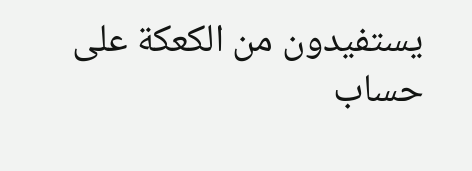يستفيدون من الكعكة على حساب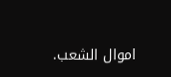اموال الشعب.